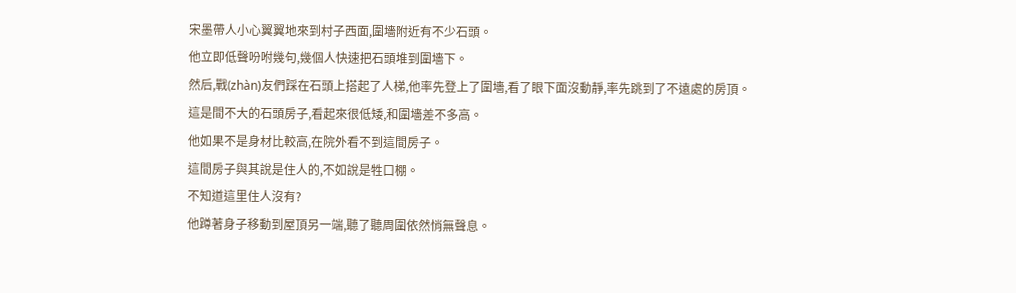宋墨帶人小心翼翼地來到村子西面,圍墻附近有不少石頭。
他立即低聲吩咐幾句,幾個人快速把石頭堆到圍墻下。
然后,戰(zhàn)友們踩在石頭上搭起了人梯,他率先登上了圍墻,看了眼下面沒動靜,率先跳到了不遠處的房頂。
這是間不大的石頭房子,看起來很低矮,和圍墻差不多高。
他如果不是身材比較高,在院外看不到這間房子。
這間房子與其說是住人的,不如說是牲口棚。
不知道這里住人沒有?
他蹲著身子移動到屋頂另一端,聽了聽周圍依然悄無聲息。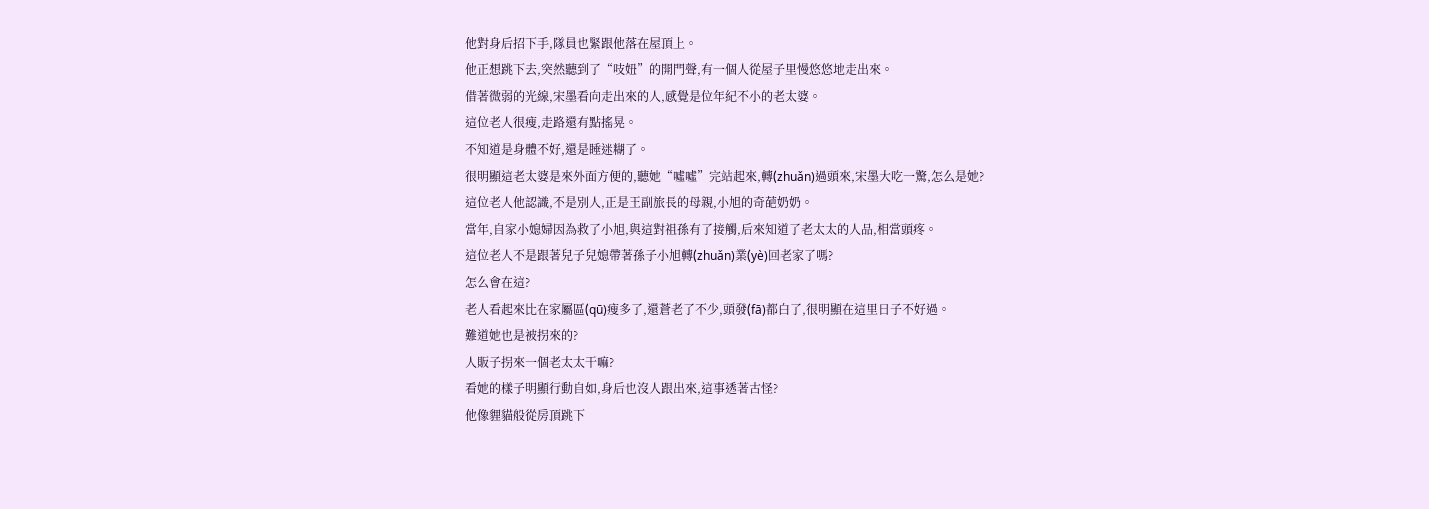他對身后招下手,隊員也緊跟他落在屋頂上。
他正想跳下去,突然聽到了“吱妞”的開門聲,有一個人從屋子里慢悠悠地走出來。
借著微弱的光線,宋墨看向走出來的人,感覺是位年紀不小的老太婆。
這位老人很瘦,走路還有點搖晃。
不知道是身體不好,還是睡迷糊了。
很明顯這老太婆是來外面方便的,聽她“噓噓”完站起來,轉(zhuǎn)過頭來,宋墨大吃一驚,怎么是她?
這位老人他認識,不是別人,正是王副旅長的母親,小旭的奇葩奶奶。
當年,自家小媳婦因為救了小旭,與這對祖孫有了接觸,后來知道了老太太的人品,相當頭疼。
這位老人不是跟著兒子兒媳帶著孫子小旭轉(zhuǎn)業(yè)回老家了嗎?
怎么會在這?
老人看起來比在家屬區(qū)瘦多了,還蒼老了不少,頭發(fā)都白了,很明顯在這里日子不好過。
難道她也是被拐來的?
人販子拐來一個老太太干嘛?
看她的樣子明顯行動自如,身后也沒人跟出來,這事透著古怪?
他像貍貓般從房頂跳下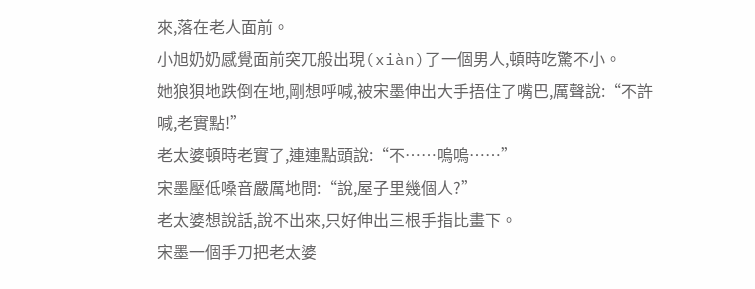來,落在老人面前。
小旭奶奶感覺面前突兀般出現(xiàn)了一個男人,頓時吃驚不小。
她狼狽地跌倒在地,剛想呼喊,被宋墨伸出大手捂住了嘴巴,厲聲說:“不許喊,老實點!”
老太婆頓時老實了,連連點頭說:“不……嗚嗚……”
宋墨壓低嗓音嚴厲地問:“說,屋子里幾個人?”
老太婆想說話,說不出來,只好伸出三根手指比畫下。
宋墨一個手刀把老太婆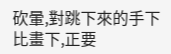砍暈,對跳下來的手下比畫下,正要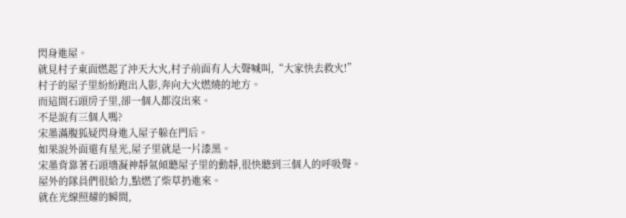閃身進屋。
就見村子東面燃起了沖天大火,村子前面有人大聲喊叫,“大家快去救火!”
村子的屋子里紛紛跑出人影,奔向大火燃燒的地方。
而這間石頭房子里,卻一個人都沒出來。
不是說有三個人嗎?
宋墨滿腹狐疑閃身進入屋子躲在門后。
如果說外面還有星光,屋子里就是一片漆黑。
宋墨背靠著石頭墻凝神靜氣傾聽屋子里的動靜,很快聽到三個人的呼吸聲。
屋外的隊員們很給力,點燃了柴草扔進來。
就在光線照耀的瞬間,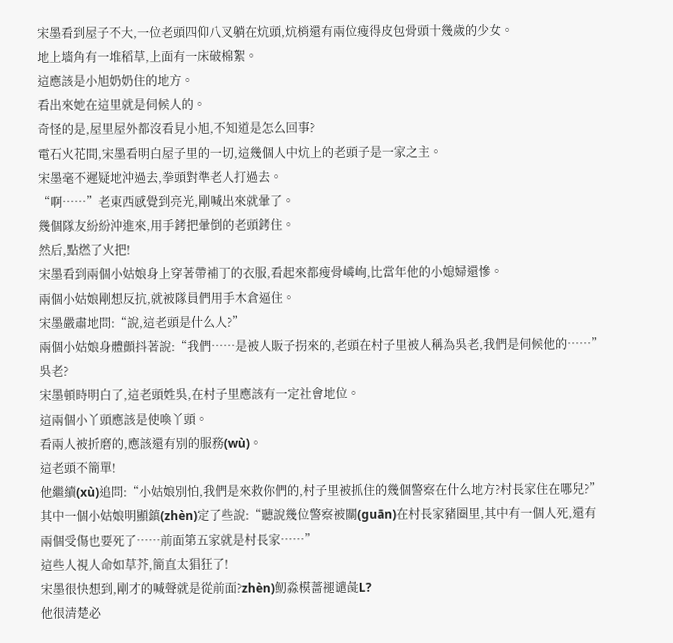宋墨看到屋子不大,一位老頭四仰八叉躺在炕頭,炕梢還有兩位瘦得皮包骨頭十幾歲的少女。
地上墻角有一堆稻草,上面有一床破棉絮。
這應該是小旭奶奶住的地方。
看出來她在這里就是伺候人的。
奇怪的是,屋里屋外都沒看見小旭,不知道是怎么回事?
電石火花間,宋墨看明白屋子里的一切,這幾個人中炕上的老頭子是一家之主。
宋墨毫不遲疑地沖過去,拳頭對準老人打過去。
“啊……”老東西感覺到亮光,剛喊出來就暈了。
幾個隊友紛紛沖進來,用手銬把暈倒的老頭銬住。
然后,點燃了火把!
宋墨看到兩個小姑娘身上穿著帶補丁的衣服,看起來都瘦骨嶙峋,比當年他的小媳婦還慘。
兩個小姑娘剛想反抗,就被隊員們用手木倉逼住。
宋墨嚴肅地問:“說,這老頭是什么人?”
兩個小姑娘身體顫抖著說:“我們……是被人販子拐來的,老頭在村子里被人稱為吳老,我們是伺候他的……”
吳老?
宋墨頓時明白了,這老頭姓吳,在村子里應該有一定社會地位。
這兩個小丫頭應該是使喚丫頭。
看兩人被折磨的,應該還有別的服務(wù)。
這老頭不簡單!
他繼續(xù)追問:“小姑娘別怕,我們是來救你們的,村子里被抓住的幾個警察在什么地方?村長家住在哪兒?”
其中一個小姑娘明顯鎮(zhèn)定了些說:“聽說幾位警察被關(guān)在村長家豬圈里,其中有一個人死,還有兩個受傷也要死了……前面第五家就是村長家……”
這些人視人命如草芥,簡直太猖狂了!
宋墨很快想到,剛才的喊聲就是從前面?zhèn)鱽淼模蔷褪谴彘L?
他很清楚必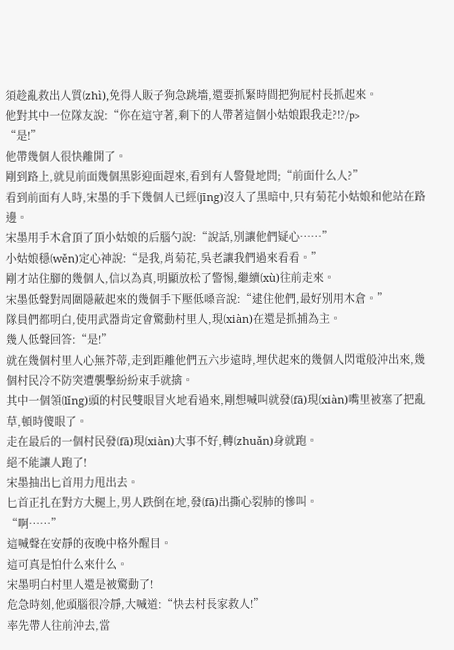須趁亂救出人質(zhì),免得人販子狗急跳墻,還要抓緊時間把狗屁村長抓起來。
他對其中一位隊友說:“你在這守著,剩下的人帶著這個小姑娘跟我走?!?/p>
“是!”
他帶幾個人很快離開了。
剛到路上,就見前面幾個黑影迎面趕來,看到有人警覺地問;“前面什么人?”
看到前面有人時,宋墨的手下幾個人已經(jīng)沒入了黑暗中,只有菊花小姑娘和他站在路邊。
宋墨用手木倉頂了頂小姑娘的后腦勺說:“說話,別讓他們疑心……”
小姑娘穩(wěn)定心神說:“是我,肖菊花,吳老讓我們過來看看。”
剛才站住腳的幾個人,信以為真,明顯放松了警惕,繼續(xù)往前走來。
宋墨低聲對周圍隱蔽起來的幾個手下壓低嗓音說:“逮住他們,最好別用木倉。”
隊員們都明白,使用武器肯定會驚動村里人,現(xiàn)在還是抓捕為主。
幾人低聲回答:“是!”
就在幾個村里人心無芥蒂,走到距離他們五六步遠時,埋伏起來的幾個人閃電般沖出來,幾個村民冷不防突遭襲擊紛紛束手就擒。
其中一個領(lǐng)頭的村民雙眼冒火地看過來,剛想喊叫就發(fā)現(xiàn)嘴里被塞了把亂草,頓時傻眼了。
走在最后的一個村民發(fā)現(xiàn)大事不好,轉(zhuǎn)身就跑。
絕不能讓人跑了!
宋墨抽出匕首用力甩出去。
匕首正扎在對方大腿上,男人跌倒在地,發(fā)出撕心裂肺的慘叫。
“啊……”
這喊聲在安靜的夜晚中格外醒目。
這可真是怕什么來什么。
宋墨明白村里人還是被驚動了!
危急時刻,他頭腦很冷靜,大喊道:“快去村長家救人!”
率先帶人往前沖去,當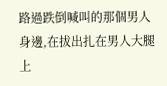路過跌倒喊叫的那個男人身邊,在拔出扎在男人大腿上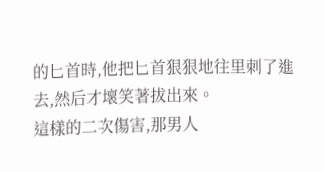的匕首時,他把匕首狠狠地往里刺了進去,然后才壞笑著拔出來。
這樣的二次傷害,那男人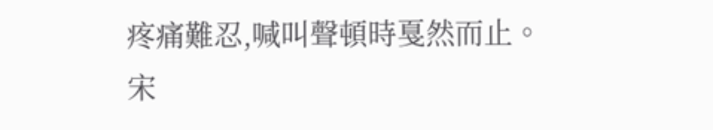疼痛難忍,喊叫聲頓時戛然而止。
宋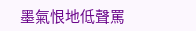墨氣恨地低聲罵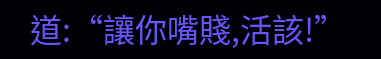道:“讓你嘴賤,活該!”